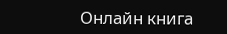Онлайн книга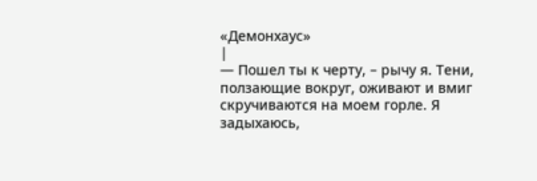«Демонхаус»
|
— Пошел ты к черту, – рычу я. Тени, ползающие вокруг, оживают и вмиг скручиваются на моем горле. Я задыхаюсь,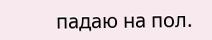падаю на пол.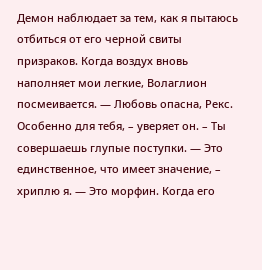Демон наблюдает за тем, как я пытаюсь отбиться от его черной свиты призраков. Когда воздух вновь наполняет мои легкие, Волаглион посмеивается. — Любовь опасна, Рекс. Особенно для тебя, – уверяет он. – Ты совершаешь глупые поступки. — Это единственное, что имеет значение, – хриплю я. — Это морфин. Когда его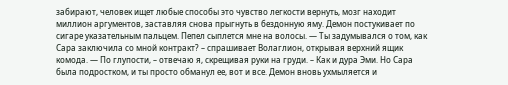забирают, человек ищет любые способы это чувство легкости вернуть, мозг находит миллион аргументов, заставляя снова прыгнуть в бездонную яму. Демон постукивает по сигаре указательным пальцем. Пепел сыплется мне на волосы. — Ты задумывался о том, как Сара заключила со мной контракт? – спрашивает Волаглион, открывая верхний ящик комода. — По глупости, – отвечаю я, скрещивая руки на груди. – Как и дура Эми. Но Сара была подростком, и ты просто обманул ее, вот и все. Демон вновь ухмыляется и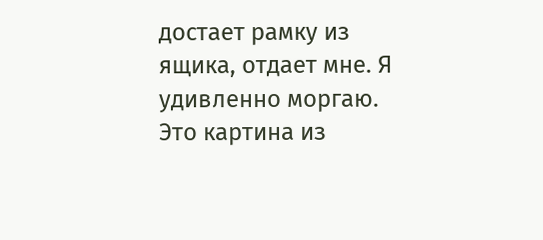достает рамку из ящика, отдает мне. Я удивленно моргаю. Это картина из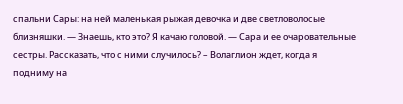спальни Сары: на ней маленькая рыжая девочка и две светловолосые близняшки. — Знаешь, кто это? Я качаю головой. — Сара и ее очаровательные сестры. Рассказать, что с ними случилось? – Волаглион ждет, когда я подниму на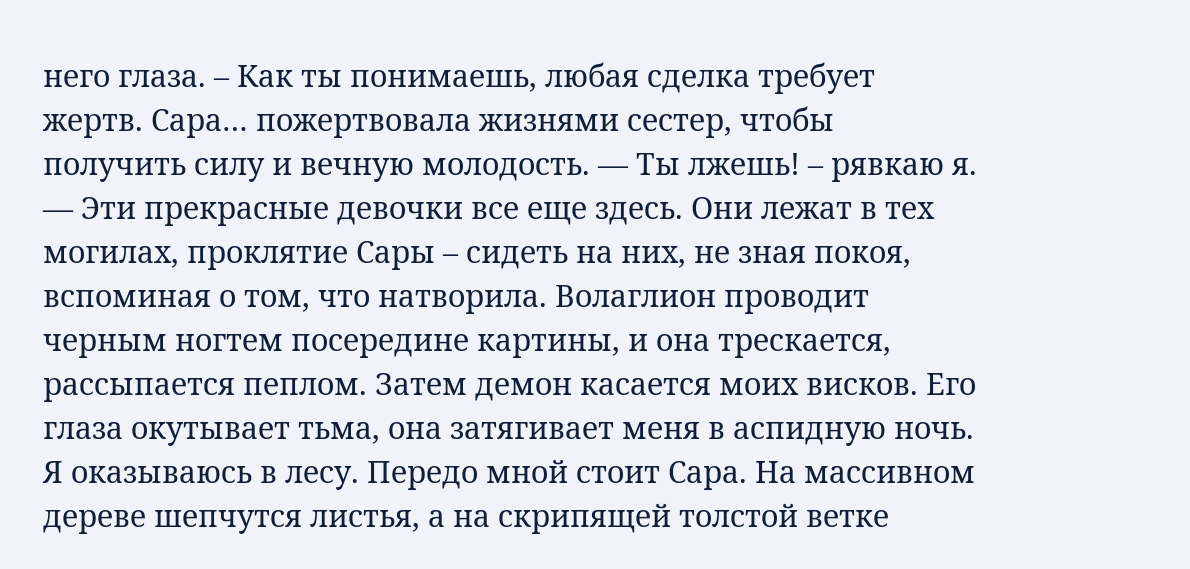него глаза. – Как ты понимаешь, любая сделка требует жертв. Сара… пожертвовала жизнями сестер, чтобы получить силу и вечную молодость. — Ты лжешь! – рявкаю я. — Эти прекрасные девочки все еще здесь. Они лежат в тех могилах, проклятие Сары – сидеть на них, не зная покоя, вспоминая о том, что натворила. Волаглион проводит черным ногтем посередине картины, и она трескается, рассыпается пеплом. Затем демон касается моих висков. Его глаза окутывает тьма, она затягивает меня в аспидную ночь. Я оказываюсь в лесу. Передо мной стоит Сара. На массивном дереве шепчутся листья, а на скрипящей толстой ветке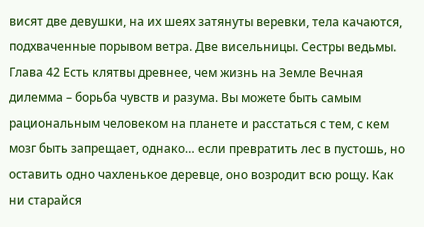висят две девушки, на их шеях затянуты веревки, тела качаются, подхваченные порывом ветра. Две висельницы. Сестры ведьмы. Глава 42 Есть клятвы древнее, чем жизнь на Земле Вечная дилемма – борьба чувств и разума. Вы можете быть самым рациональным человеком на планете и расстаться с тем, с кем мозг быть запрещает, однако… если превратить лес в пустошь, но оставить одно чахленькое деревце, оно возродит всю рощу. Как ни старайся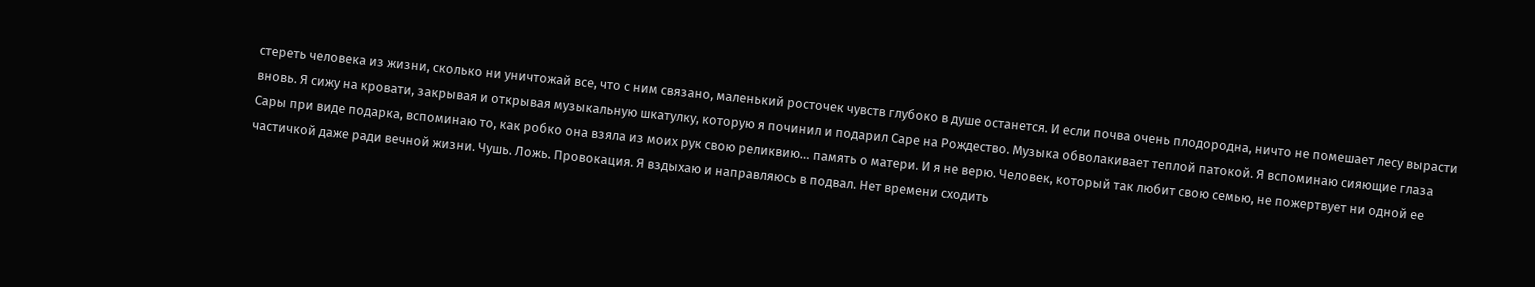стереть человека из жизни, сколько ни уничтожай все, что с ним связано, маленький росточек чувств глубоко в душе останется. И если почва очень плодородна, ничто не помешает лесу вырасти вновь. Я сижу на кровати, закрывая и открывая музыкальную шкатулку, которую я починил и подарил Саре на Рождество. Музыка обволакивает теплой патокой. Я вспоминаю сияющие глаза Сары при виде подарка, вспоминаю то, как робко она взяла из моих рук свою реликвию… память о матери. И я не верю. Человек, который так любит свою семью, не пожертвует ни одной ее частичкой даже ради вечной жизни. Чушь. Ложь. Провокация. Я вздыхаю и направляюсь в подвал. Нет времени сходить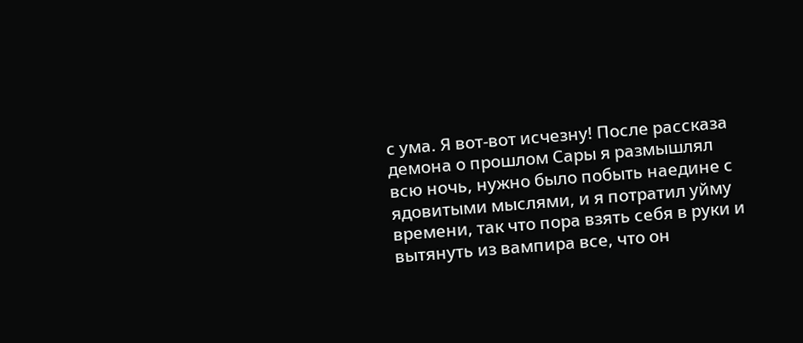с ума. Я вот-вот исчезну! После рассказа демона о прошлом Сары я размышлял всю ночь, нужно было побыть наедине с ядовитыми мыслями, и я потратил уйму времени, так что пора взять себя в руки и вытянуть из вампира все, что он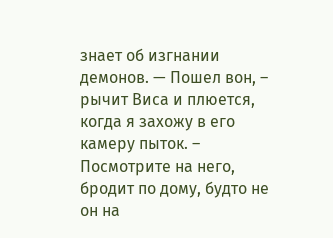знает об изгнании демонов. — Пошел вон, – рычит Виса и плюется, когда я захожу в его камеру пыток. – Посмотрите на него, бродит по дому, будто не он на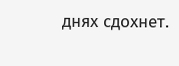днях сдохнет.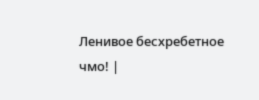Ленивое бесхребетное чмо! |